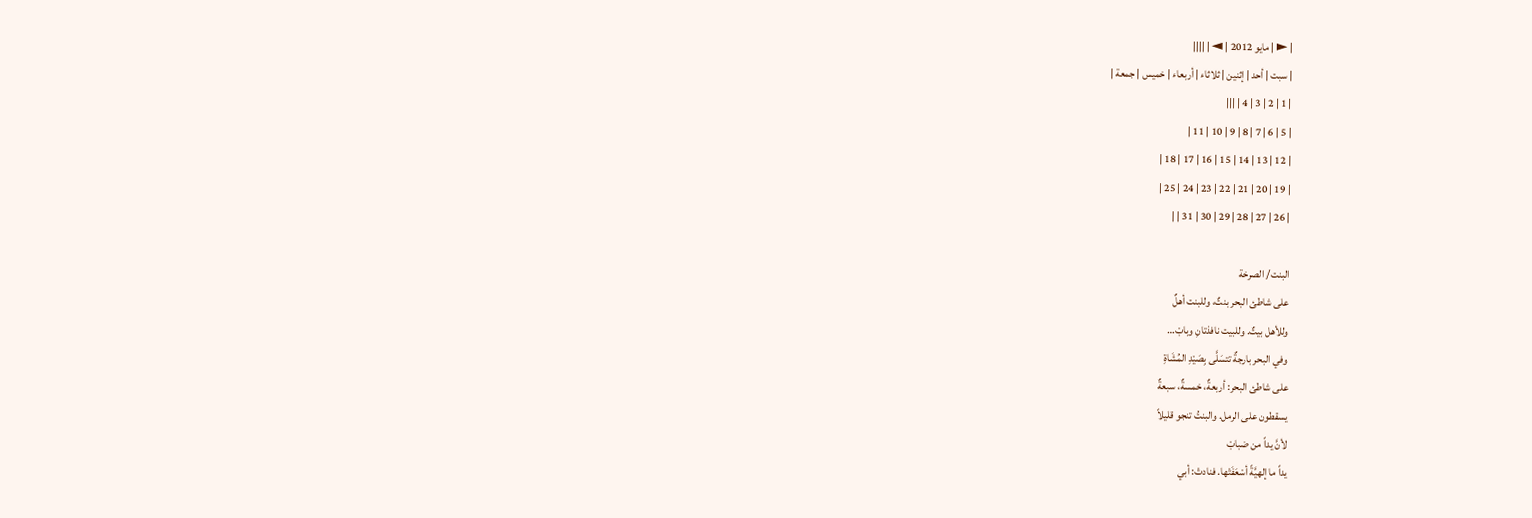| ► | مايو 2012 | ◄ | ||||
| سبت | أحد | إثنين | ثلاثاء | أربعاء | خميس | جمعة |
| 1 | 2 | 3 | 4 | |||
| 5 | 6 | 7 | 8 | 9 | 10 | 11 |
| 12 | 13 | 14 | 15 | 16 | 17 | 18 |
| 19 | 20 | 21 | 22 | 23 | 24 | 25 |
| 26 | 27 | 28 | 29 | 30 | 31 | |

البنت/ الصرخة
على شاطئ البحر بنتٌ، وللبنت أهلٌ
وللأهل بيتٌ. وللبيت نافذتانِ وبابْ…
وفي البحر بارجةٌ تتسَلَّى بِصَيْدِ المُشَاةِ
على شاطئ البحر: أربعةٌ، خمسةٌ، سبعةٌ
يسقطون على الرمل. والبنتُ تنجو قليلاً
لأنَّ يداً من ضبابْ
يداً ما إلهيَّةً أسْعَفَتْها. فنادتْ: أبي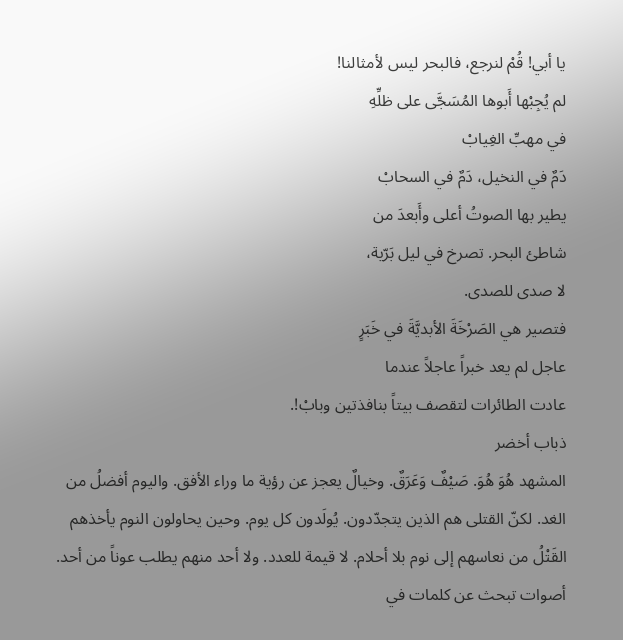يا أبي! قُمْ لنرجع، فالبحر ليس لأمثالنا!
لم يُجِبْها أَبوها المُسَجَّى على ظلِّهِ
في مهبِّ الغِيابْ
دَمٌ في النخيل، دَمٌ في السحابْ
يطير بها الصوتُ أعلى وأَبعدَ من
شاطئ البحر. تصرخ في ليل بَرّية،
لا صدى للصدى.
فتصير هي الصَرْخَةَ الأبديَّةَ في خَبَرٍ
عاجل لم يعد خبراً عاجلاً عندما
عادت الطائرات لتقصف بيتاً بنافذتين وبابْ!.
ذباب أخضر
المشهد هُوَ هُوَ. صَيْفٌ وَعَرَقٌ. وخيالٌ يعجز عن رؤية ما وراء الأفق. واليوم أفضلُ من الغد. لكنّ القتلى هم الذين يتجدّدون. يُولَدون كل يوم. وحين يحاولون النوم يأخذهم القَتْلُ من نعاسهم إلى نوم بلا أحلام. لا قيمة للعدد. ولا أحد منهم يطلب عوناً من أحد. أصوات تبحث عن كلمات في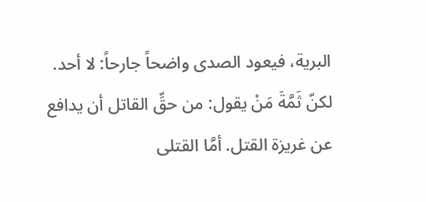البرية، فيعود الصدى واضحاً جارحاً: لا أحد. لكنّ ثَمَّةَ مَنْ يقول: من حقِّ القاتل أن يدافع عن غريزة القتل. أمَّا القتلى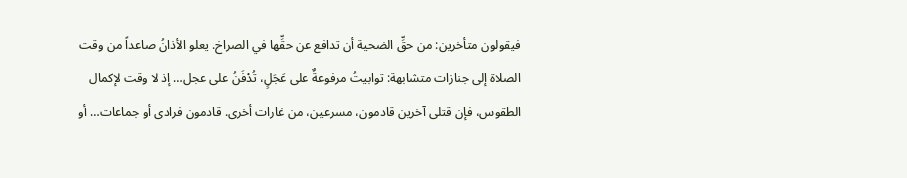فيقولون متأخرين: من حقِّ الضحية أن تدافع عن حقِّها في الصراخ. يعلو الأذانُ صاعداً من وقت الصلاة إلى جنازات متشابهة: توابيتُ مرفوعةٌ على عَجَلٍ، تُدْفَنُ على عجل… إذ لا وقت لإكمال الطقوس، فإن قتلى آخرين قادمون، مسرعين، من غارات أخرى. قادمون فرادى أو جماعات… أو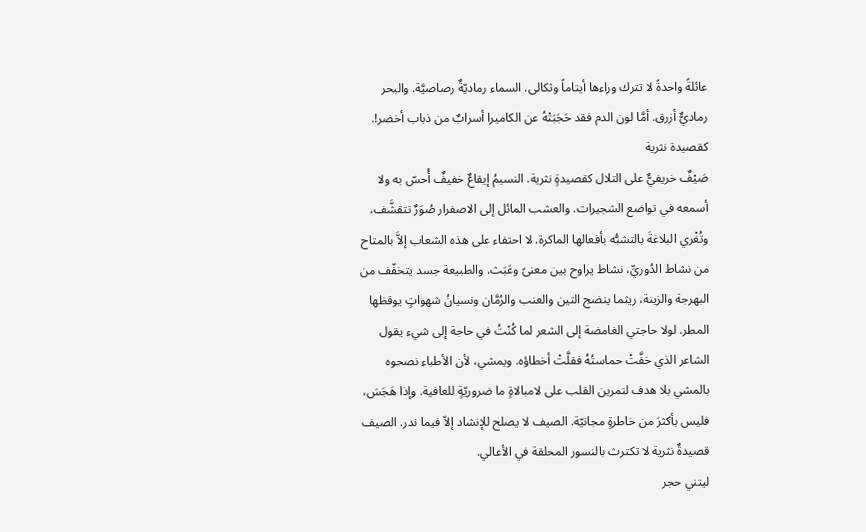عائلةً واحدةً لا تترك وراءها أيتاماً وثكالى. السماء رماديّةٌ رصاصيَّة. والبحر رماديٌّ أزرق. أمَّا لون الدم فقد حَجَبَتْهُ عن الكاميرا أسرابٌ من ذباب أخضر!.
كقصيدة نثرية
صَيْفٌ خريفيٌّ على التلال كقصيدةٍ نثرية. النسيمُ إيقاعٌ خفيفٌ أُحسّ به ولا أسمعه في تواضع الشجيرات. والعشب المائل إلى الاصفرار صُوَرٌ تتقشَّف، وتُغْري البلاغةَ بالتشبُّه بأفعالها الماكرة. لا احتفاء على هذه الشعاب إلاَّ بالمتاح من نشاط الدُوريِّ، نشاط يراوح بين معنىً وعَبَث. والطبيعة جسد يتخفّف من البهرجة والزينة، ريثما ينضج التين والعنب والرُمَّان ونسيانُ شهواتٍ يوقظها المطر. لولا حاجتي الغامضة إلى الشعر لما كُنْتُ في حاجة إلى شيء يقول الشاعر الذي خفَّتْ حماستُهُ فقلَّتْ أخطاؤه. ويمشي، لأن الأطباء نصحوه بالمشي بلا هدف لتمرين القلب على لامبالاةٍ ما ضروريّةٍ للعافية. وإذا هَجَسَ، فليس بأكثرَ من خاطرةٍ مجانيّة. الصيف لا يصلح للإنشاد إلاّ فيما ندر. الصيف قصيدةٌ نثرية لا تكترث بالنسور المحلقة في الأعالي.
ليتني حجر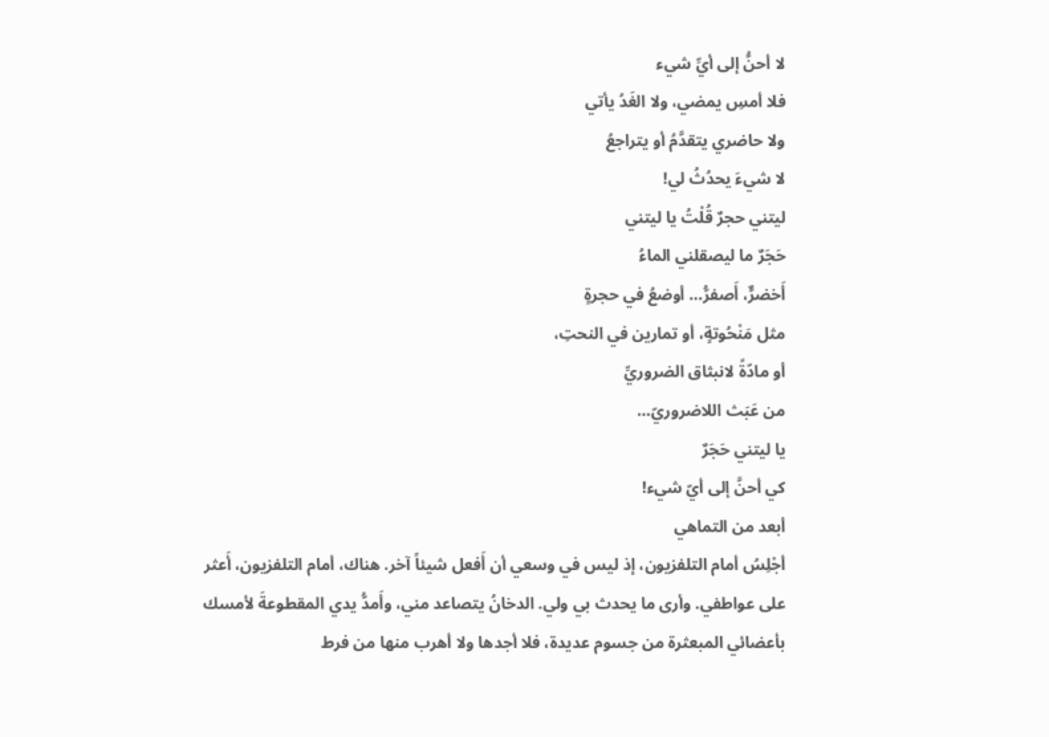لا أحنُّ إلى أيِّ شيء
فلا أمسِ يمضي، ولا الغَدُ يأتي
ولا حاضري يتقدَّمُ أو يتراجعُ
لا شيءَ يحدُثُ لي!
ليتني حجرٌ قُلْتُ يا ليتني
حَجَرٌ ما ليصقلني الماءُ
أَخضرٌّ، أَصفرُّ… أوضعُ في حجرةٍ
مثل مَنْحُوتةٍ، أو تمارين في النحتِ،
أو مادّةً لانبثاق الضروريِّ
من عَبَث اللاضروريّ…
يا ليتني حَجَرٌ
كي أحنَّ إلى أيّ شيء!
أبعد من التماهي
أجْلِسُ أمام التلفزيون، إذ ليس في وسعي أن أَفعل شيئاً آخر. هناك، أمام التلفزيون، أَعثر على عواطفي. وأرى ما يحدث بي ولي. الدخانُ يتصاعد مني، وأَمدُّ يدي المقطوعةَ لأمسك بأعضائي المبعثرة من جسوم عديدة، فلا أجدها ولا أهرب منها من فرط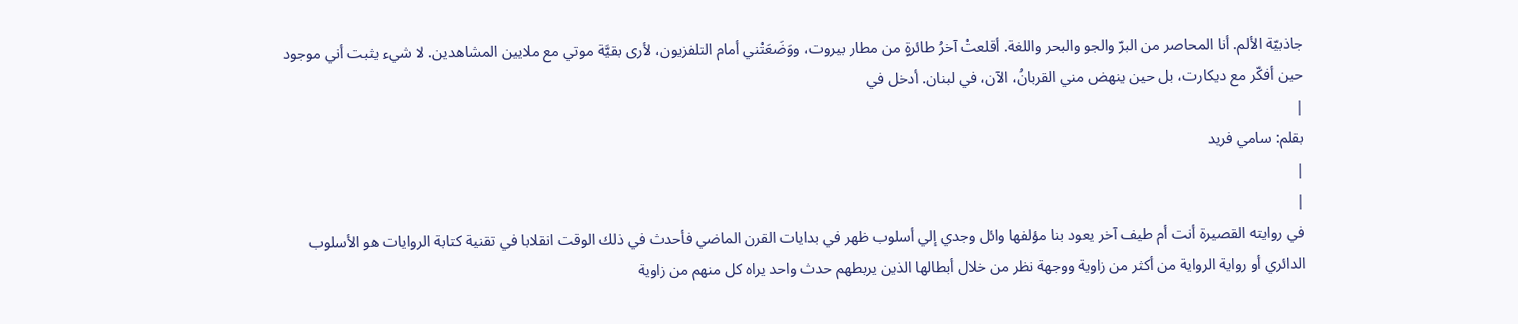جاذبيّة الألم. أنا المحاصر من البرّ والجو والبحر واللغة. أقلعتْ آخرُ طائرةٍ من مطار بيروت، ووَضَعَتْني أمام التلفزيون، لأرى بقيَّة موتي مع ملايين المشاهدين. لا شيء يثبت أني موجود حين أفكّر مع ديكارت، بل حين ينهض مني القربانُ، الآن، في لبنان. أدخل في
|
بقلم: سامي فريد
|
|
في روايته القصيرة أنت أم طيف آخر يعود بنا مؤلفها وائل وجدي إلي أسلوب ظهر في بدايات القرن الماضي فأحدث في ذلك الوقت انقلابا في تقنية كتابة الروايات هو الأسلوب الدائري أو رواية الرواية من أكثر من زاوية ووجهة نظر من خلال أبطالها الذين يربطهم حدث واحد يراه كل منهم من زاوية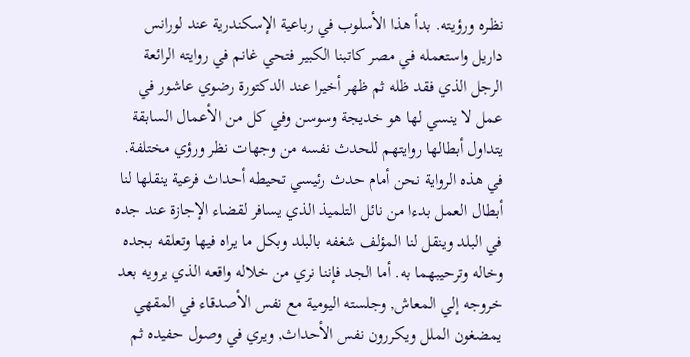نظـره ورؤيته. بدأ هذا الأسلوب في رباعية الإسكندرية عند لورانس داريل واستعمله في مصر كاتبنا الكبير فتحي غانم في روايته الرائعة الرجل الذي فقد ظله ثم ظهر أخيرا عند الدكتورة رضوي عاشور في عمل لا ينسي لها هو خديجة وسوسن وفي كل من الأعمال السابقة يتداول أبطالها روايتهم للحدث نفسه من وجهات نظر ورؤي مختلفة.
في هذه الرواية نحن أمام حدث رئيسي تحيطه أحداث فرعية ينقلها لنا أبطال العمل بدءا من نائل التلميذ الذي يسافر لقضاء الإجازة عند جده في البلد وينقل لنا المؤلف شغفه بالبلد وبكل ما يراه فيها وتعلقه بجده وخاله وترحيبهما به. أما الجد فإننا نري من خلاله واقعه الذي يرويه بعد خروجه إلي المعاش, وجلسته اليومية مع نفس الأصدقاء في المقهي يمضغون الملل ويكررون نفس الأحداث, ويري في وصول حفيده ثم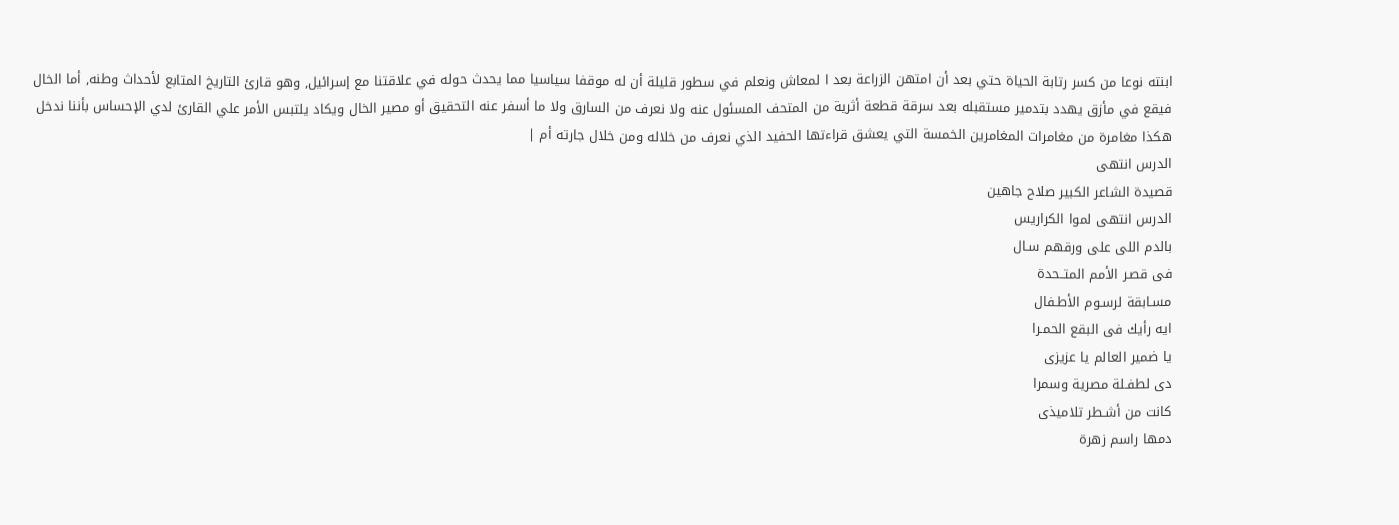ابنته نوعا من كسر رتابة الحياة حتي بعد أن امتهن الزراعة بعد ا لمعاش ونعلم في سطور قليلة أن له موقفا سياسيا مما يحدث حوله في علاقتنا مع إسرائيل, وهو قارئ التاريخ المتابع لأحداث وطنه, أما الخال فيقع في مأزق يهدد بتدمير مستقبله بعد سرقة قطعة أثرية من المتحف المسئول عنه ولا نعرف من السارق ولا ما أسفر عنه التحقيق أو مصير الخال ويكاد يلتبس الأمر علي القارئ لدي الإحساس بأننا ندخل هكذا مغامرة من مغامرات المغامرين الخمسة التي يعشق قراءتها الحفيد الذي نعرف من خلاله ومن خلال جارته أم |
الدرس انتهى
قصيدة الشاعر الكبير صلاح جاهين
الدرس انتهى لموا الكراريس
بالدم اللى على ورقهم سـال
فى قصـر الأمم المتــحدة
مسـابقة لرسـوم الأطـفال
ايه رأيك فى البقع الحمـرا
يا ضمير العالم يا عزيزى
دى لطفـلة مصرية وسمرا
كانت من أشـطر تلاميذى
دمها راسم زهرة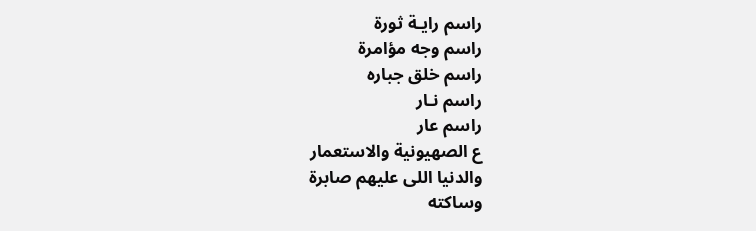راسم رايـة ثورة
راسم وجه مؤامرة
راسم خلق جباره
راسم نـار
راسم عار
ع الصهيونية والاستعمار
والدنيا اللى عليهم صابرة
وساكته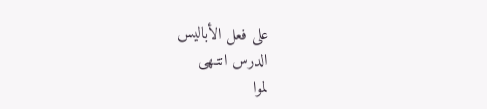على فعل الأباليس
الدرس انتـهى
لموا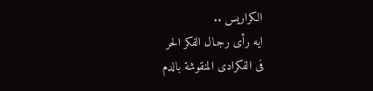الكراريس ..
ايه رأى رجـال الفكر الحر
فى الفكرادى المنقوشة بالدم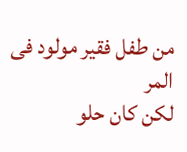من طفل فقير مولود فى المر
لكن كان حلو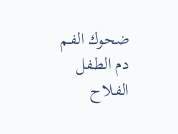ضحوك الفـم
دم الطـفل الفـلاح